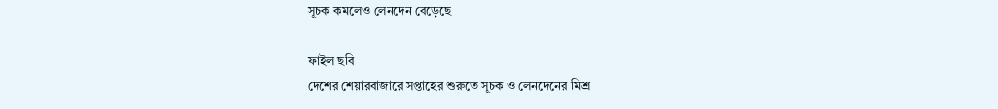সূচক কমলেও লেনদেন বেড়েছে

ফাইল ছবি
দেশের শেয়ারবাজারে সপ্তাহের শুরুতে সূচক ও লেনদেনের মিশ্র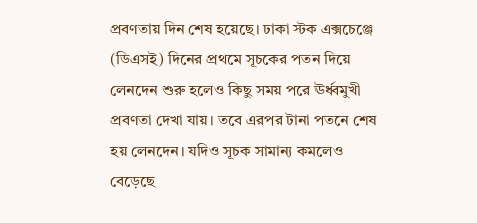প্রবণতায় দিন শেষ হয়েছে। ঢাকা স্টক এক্সচেঞ্জে (ডিএসই) দিনের প্রথমে সূচকের পতন দিয়ে লেনদেন শুরু হলেও কিছু সময় পরে ঊর্ধ্বমুখী প্রবণতা দেখা যায়। তবে এরপর টানা পতনে শেষ হয় লেনদেন। যদিও সূচক সামান্য কমলেও বেড়েছে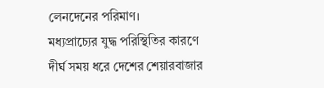লেনদেনের পরিমাণ।
মধ্যপ্রাচ্যের যুদ্ধ পরিস্থিতির কারণে দীর্ঘ সময় ধরে দেশের শেয়ারবাজার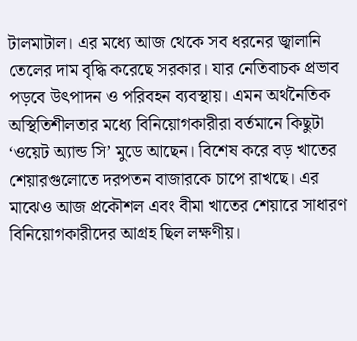টালমাটাল। এর মধ্যে আজ থেকে সব ধরনের জ্বালানি তেলের দাম বৃদ্ধি করেছে সরকার। যার নেতিবাচক প্রভাব পড়বে উৎপাদন ও পরিবহন ব্যবস্থায়। এমন অর্থনৈতিক অস্থিতিশীলতার মধ্যে বিনিয়োগকারীরা বর্তমানে কিছুটা ‘ওয়েট অ্যান্ড সি’ মুডে আছেন। বিশেষ করে বড় খাতের শেয়ারগুলোতে দরপতন বাজারকে চাপে রাখছে। এর মাঝেও আজ প্রকৌশল এবং বীমা খাতের শেয়ারে সাধারণ বিনিয়োগকারীদের আগ্রহ ছিল লক্ষণীয়।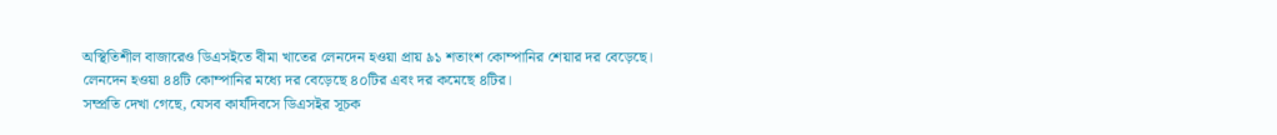অস্থিতিশীল বাজারেও ডিএসইতে বীমা খাতের লেনদেন হওয়া প্রায় ৯১ শতাংশ কোম্পানির শেয়ার দর বেড়েছে। লেনদেন হওয়া ৪৪টি কোম্পানির মধ্যে দর বেড়েছে ৪০টির এবং দর কমেছে ৪টির।
সম্প্রতি দেখা গেছে, যেসব কার্যদিবসে ডিএসইর সূচক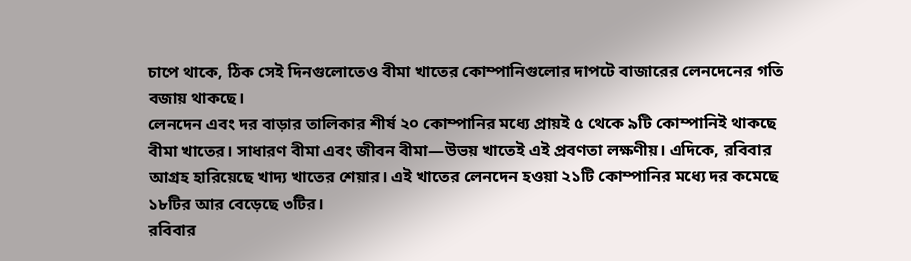চাপে থাকে, ঠিক সেই দিনগুলোতেও বীমা খাতের কোম্পানিগুলোর দাপটে বাজারের লেনদেনের গতি বজায় থাকছে।
লেনদেন এবং দর বাড়ার তালিকার শীর্ষ ২০ কোম্পানির মধ্যে প্রায়ই ৫ থেকে ৯টি কোম্পানিই থাকছে বীমা খাতের। সাধারণ বীমা এবং জীবন বীমা—উভয় খাতেই এই প্রবণতা লক্ষণীয়। এদিকে, রবিবার আগ্রহ হারিয়েছে খাদ্য খাতের শেয়ার। এই খাতের লেনদেন হওয়া ২১টি কোম্পানির মধ্যে দর কমেছে ১৮টির আর বেড়েছে ৩টির।
রবিবার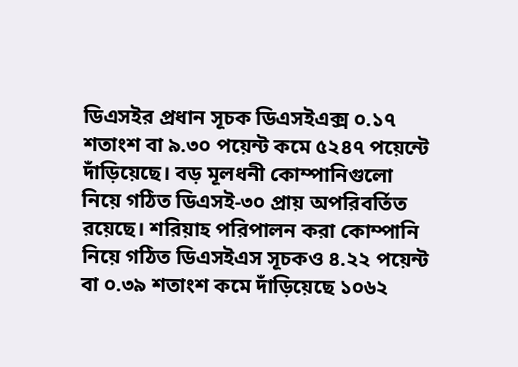ডিএসইর প্রধান সূচক ডিএসইএক্স ০.১৭ শতাংশ বা ৯.৩০ পয়েন্ট কমে ৫২৪৭ পয়েন্টে দাঁড়িয়েছে। বড় মূলধনী কোম্পানিগুলো নিয়ে গঠিত ডিএসই-৩০ প্রায় অপরিবর্তিত রয়েছে। শরিয়াহ পরিপালন করা কোম্পানি নিয়ে গঠিত ডিএসইএস সূচকও ৪.২২ পয়েন্ট বা ০.৩৯ শতাংশ কমে দাঁড়িয়েছে ১০৬২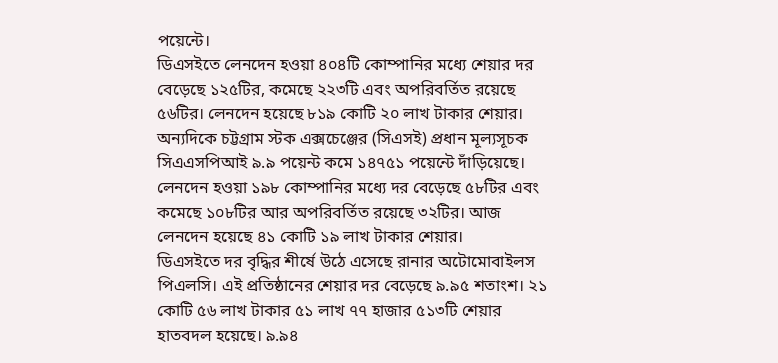পয়েন্টে।
ডিএসইতে লেনদেন হওয়া ৪০৪টি কোম্পানির মধ্যে শেয়ার দর বেড়েছে ১২৫টির, কমেছে ২২৩টি এবং অপরিবর্তিত রয়েছে ৫৬টির। লেনদেন হয়েছে ৮১৯ কোটি ২০ লাখ টাকার শেয়ার।
অন্যদিকে চট্টগ্রাম স্টক এক্সচেঞ্জের (সিএসই) প্রধান মূল্যসূচক সিএএসপিআই ৯.৯ পয়েন্ট কমে ১৪৭৫১ পয়েন্টে দাঁড়িয়েছে। লেনদেন হওয়া ১৯৮ কোম্পানির মধ্যে দর বেড়েছে ৫৮টির এবং কমেছে ১০৮টির আর অপরিবর্তিত রয়েছে ৩২টির। আজ লেনদেন হয়েছে ৪১ কোটি ১৯ লাখ টাকার শেয়ার।
ডিএসইতে দর বৃদ্ধির শীর্ষে উঠে এসেছে রানার অটোমোবাইলস পিএলসি। এই প্রতিষ্ঠানের শেয়ার দর বেড়েছে ৯.৯৫ শতাংশ। ২১ কোটি ৫৬ লাখ টাকার ৫১ লাখ ৭৭ হাজার ৫১৩টি শেয়ার হাতবদল হয়েছে। ৯.৯৪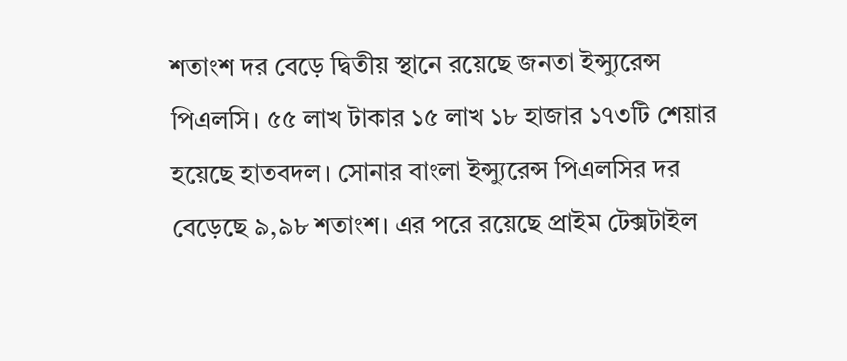শতাংশ দর বেড়ে দ্বিতীয় স্থানে রয়েছে জনতা ইন্স্যুরেন্স পিএলসি। ৫৫ লাখ টাকার ১৫ লাখ ১৮ হাজার ১৭৩টি শেয়ার হয়েছে হাতবদল। সোনার বাংলা ইন্স্যুরেন্স পিএলসির দর বেড়েছে ৯,৯৮ শতাংশ। এর পরে রয়েছে প্রাইম টেক্সটাইল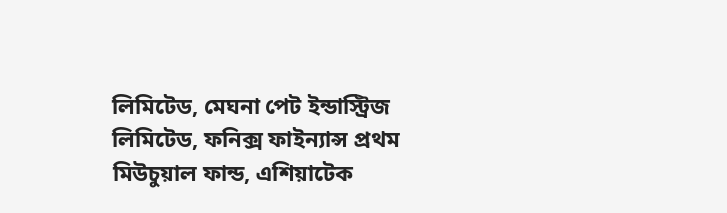লিমিটেড, মেঘনা পেট ইন্ডাস্ট্রিজ লিমিটেড, ফনিক্স ফাইন্যান্স প্রথম মিউচুয়াল ফান্ড, এশিয়াটেক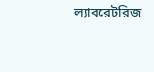ল্যাবরেটরিজ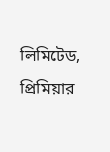লিমিটেড, প্রিমিয়ার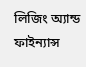লিজিং অ্যান্ড ফাইন্যান্স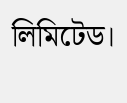লিমিটেড।